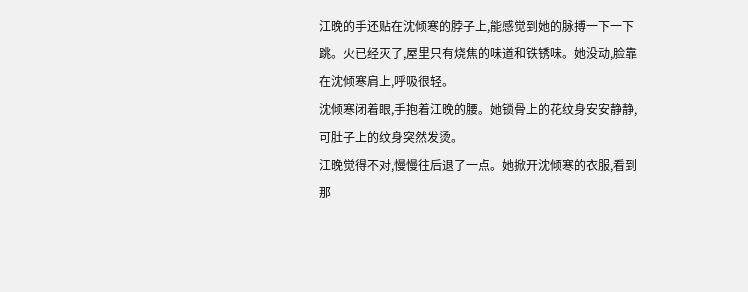江晚的手还贴在沈倾寒的脖子上,能感觉到她的脉搏一下一下跳。火已经灭了,屋里只有烧焦的味道和铁锈味。她没动,脸靠在沈倾寒肩上,呼吸很轻。
沈倾寒闭着眼,手抱着江晚的腰。她锁骨上的花纹身安安静静,可肚子上的纹身突然发烫。
江晚觉得不对,慢慢往后退了一点。她掀开沈倾寒的衣服,看到那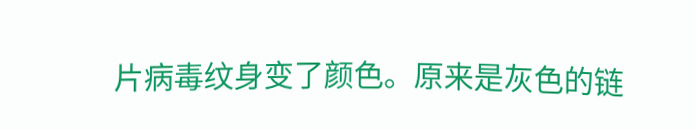片病毒纹身变了颜色。原来是灰色的链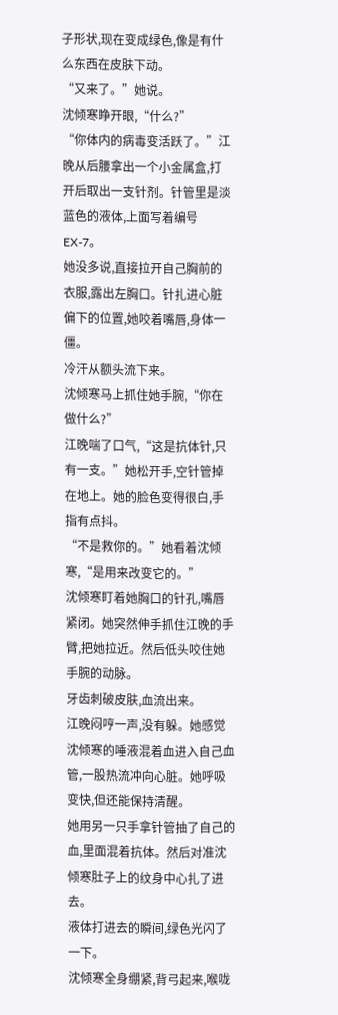子形状,现在变成绿色,像是有什么东西在皮肤下动。
“又来了。”她说。
沈倾寒睁开眼,“什么?”
“你体内的病毒变活跃了。”江晚从后腰拿出一个小金属盒,打开后取出一支针剂。针管里是淡蓝色的液体,上面写着编号EX-7。
她没多说,直接拉开自己胸前的衣服,露出左胸口。针扎进心脏偏下的位置,她咬着嘴唇,身体一僵。
冷汗从额头流下来。
沈倾寒马上抓住她手腕,“你在做什么?”
江晚喘了口气,“这是抗体针,只有一支。”她松开手,空针管掉在地上。她的脸色变得很白,手指有点抖。
“不是救你的。”她看着沈倾寒,“是用来改变它的。”
沈倾寒盯着她胸口的针孔,嘴唇紧闭。她突然伸手抓住江晚的手臂,把她拉近。然后低头咬住她手腕的动脉。
牙齿刺破皮肤,血流出来。
江晚闷哼一声,没有躲。她感觉沈倾寒的唾液混着血进入自己血管,一股热流冲向心脏。她呼吸变快,但还能保持清醒。
她用另一只手拿针管抽了自己的血,里面混着抗体。然后对准沈倾寒肚子上的纹身中心扎了进去。
液体打进去的瞬间,绿色光闪了一下。
沈倾寒全身绷紧,背弓起来,喉咙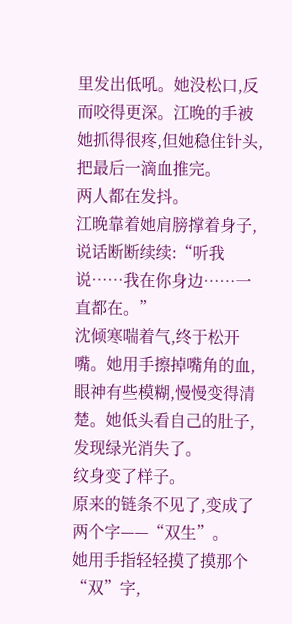里发出低吼。她没松口,反而咬得更深。江晚的手被她抓得很疼,但她稳住针头,把最后一滴血推完。
两人都在发抖。
江晚靠着她肩膀撑着身子,说话断断续续:“听我说……我在你身边……一直都在。”
沈倾寒喘着气,终于松开嘴。她用手擦掉嘴角的血,眼神有些模糊,慢慢变得清楚。她低头看自己的肚子,发现绿光消失了。
纹身变了样子。
原来的链条不见了,变成了两个字——“双生”。
她用手指轻轻摸了摸那个“双”字,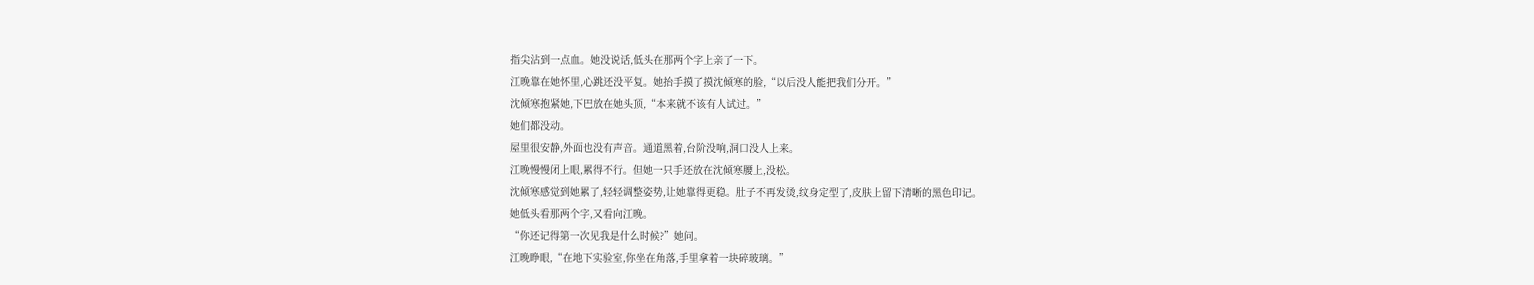指尖沾到一点血。她没说话,低头在那两个字上亲了一下。
江晚靠在她怀里,心跳还没平复。她抬手摸了摸沈倾寒的脸,“以后没人能把我们分开。”
沈倾寒抱紧她,下巴放在她头顶,“本来就不该有人试过。”
她们都没动。
屋里很安静,外面也没有声音。通道黑着,台阶没响,洞口没人上来。
江晚慢慢闭上眼,累得不行。但她一只手还放在沈倾寒腰上,没松。
沈倾寒感觉到她累了,轻轻调整姿势,让她靠得更稳。肚子不再发烫,纹身定型了,皮肤上留下清晰的黑色印记。
她低头看那两个字,又看向江晚。
“你还记得第一次见我是什么时候?”她问。
江晚睁眼,“在地下实验室,你坐在角落,手里拿着一块碎玻璃。”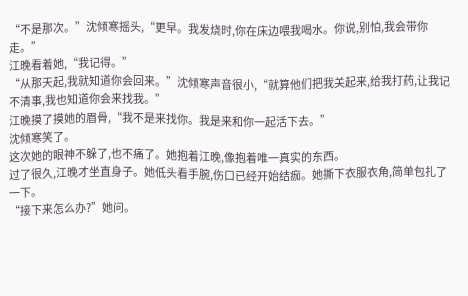“不是那次。”沈倾寒摇头,“更早。我发烧时,你在床边喂我喝水。你说,别怕,我会带你走。”
江晚看着她,“我记得。”
“从那天起,我就知道你会回来。”沈倾寒声音很小,“就算他们把我关起来,给我打药,让我记不清事,我也知道你会来找我。”
江晚摸了摸她的眉骨,“我不是来找你。我是来和你一起活下去。”
沈倾寒笑了。
这次她的眼神不躲了,也不痛了。她抱着江晚,像抱着唯一真实的东西。
过了很久,江晚才坐直身子。她低头看手腕,伤口已经开始结痂。她撕下衣服衣角,简单包扎了一下。
“接下来怎么办?”她问。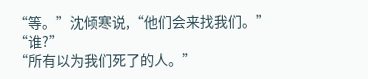“等。”沈倾寒说,“他们会来找我们。”
“谁?”
“所有以为我们死了的人。”